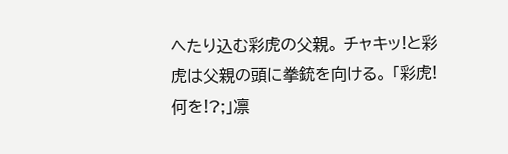へたり込む彩虎の父親。 チャキッ!と彩虎は父親の頭に拳銃を向ける。 「彩虎!何を!?;」凛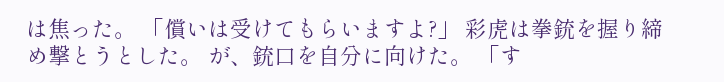は焦った。 「償いは受けてもらいますよ?」 彩虎は拳銃を握り締め撃とうとした。 が、銃口を自分に向けた。 「す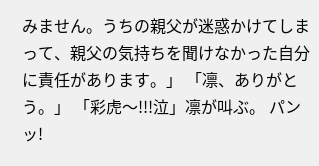みません。うちの親父が迷惑かけてしまって、親父の気持ちを聞けなかった自分に責任があります。」 「凛、ありがとう。」 「彩虎〜!!!泣」凛が叫ぶ。 パンッ!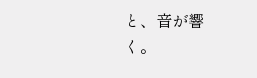と、音が響く。